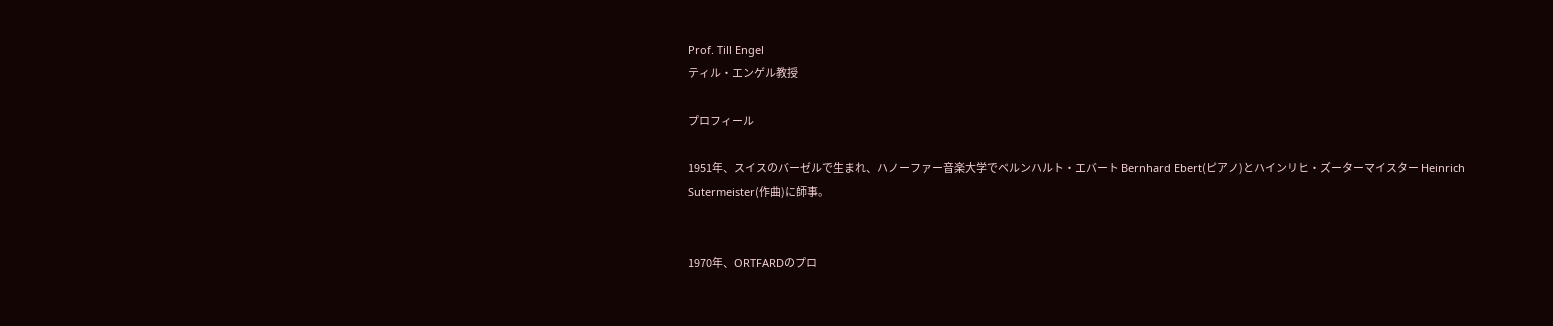Prof. Till Engel
ティル・エンゲル教授

プロフィール

1951年、スイスのバーゼルで生まれ、ハノーファー音楽大学でベルンハルト・エバート Bernhard Ebert(ピアノ)とハインリヒ・ズーターマイスター Heinrich Sutermeister(作曲)に師事。


1970年、ORTFARDのプロ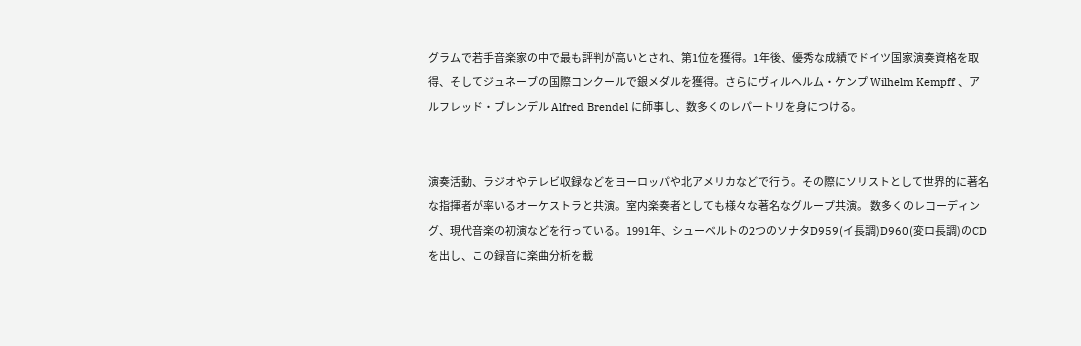グラムで若手音楽家の中で最も評判が高いとされ、第1位を獲得。1年後、優秀な成績でドイツ国家演奏資格を取得、そしてジュネーブの国際コンクールで銀メダルを獲得。さらにヴィルヘルム・ケンプ Wilhelm Kempff 、アルフレッド・ブレンデル Alfred Brendel に師事し、数多くのレパートリを身につける。


演奏活動、ラジオやテレビ収録などをヨーロッパや北アメリカなどで行う。その際にソリストとして世界的に著名な指揮者が率いるオーケストラと共演。室内楽奏者としても様々な著名なグループ共演。 数多くのレコーディング、現代音楽の初演などを行っている。1991年、シューベルトの2つのソナタD959(イ長調)D960(変ロ長調)のCDを出し、この録音に楽曲分析を載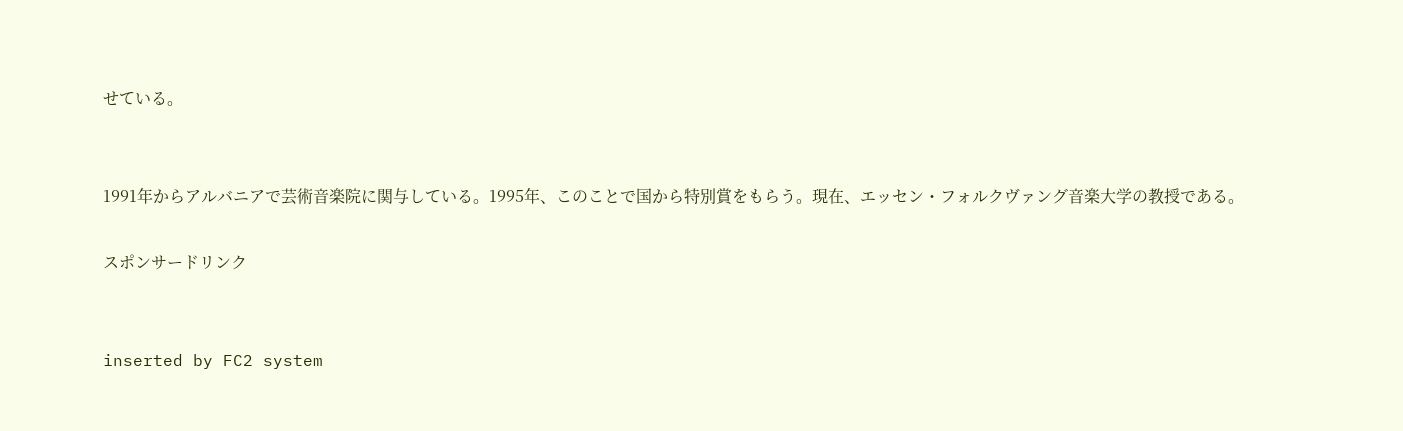せている。


1991年からアルバニアで芸術音楽院に関与している。1995年、このことで国から特別賞をもらう。現在、エッセン・フォルクヴァング音楽大学の教授である。

スポンサードリンク


inserted by FC2 system